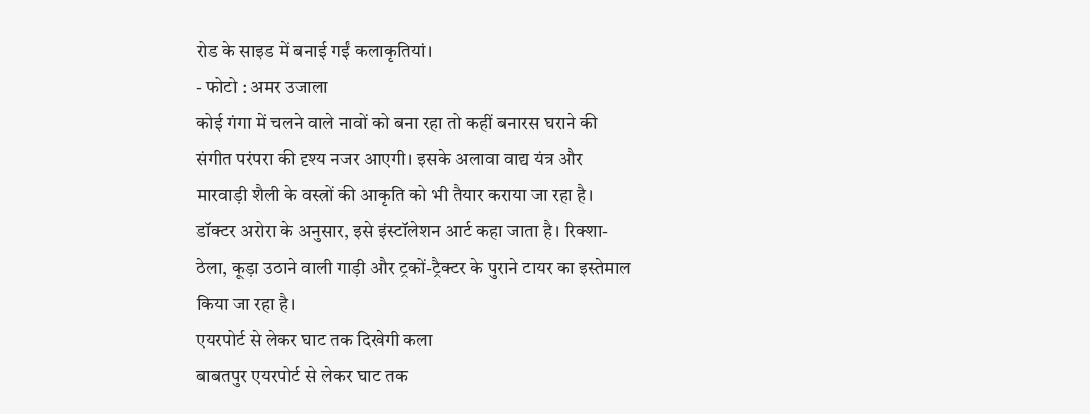रोड के साइड में बनाई गईं कलाकृतियां।
- फोटो : अमर उजाला
कोई गंगा में चलने वाले नावों को बना रहा तो कहीं बनारस घराने की संगीत परंपरा की दृश्य नजर आएगी। इसके अलावा वाद्य यंत्र और मारवाड़ी शैली के वस्त्रों की आकृति को भी तैयार कराया जा रहा है। डॉक्टर अरोरा के अनुसार, इसे इंस्टॉलेशन आर्ट कहा जाता है। रिक्शा-ठेला, कूड़ा उठाने वाली गाड़ी और ट्रकों-ट्रैक्टर के पुराने टायर का इस्तेमाल किया जा रहा है।
एयरपोर्ट से लेकर घाट तक दिखेगी कला
बाबतपुर एयरपोर्ट से लेकर घाट तक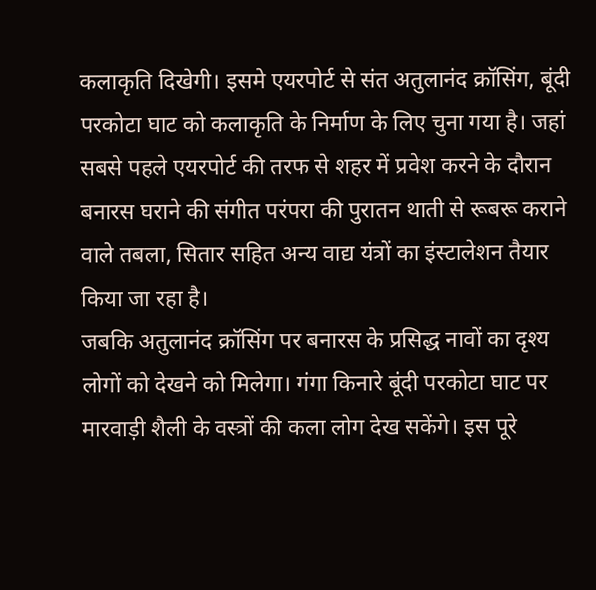कलाकृति दिखेगी। इसमे एयरपोर्ट से संत अतुलानंद क्रॉसिंग, बूंदी परकोटा घाट को कलाकृति के निर्माण के लिए चुना गया है। जहां सबसे पहले एयरपोर्ट की तरफ से शहर में प्रवेश करने के दौरान बनारस घराने की संगीत परंपरा की पुरातन थाती से रूबरू कराने वाले तबला, सितार सहित अन्य वाद्य यंत्रों का इंस्टालेशन तैयार किया जा रहा है।
जबकि अतुलानंद क्रॉसिंग पर बनारस के प्रसिद्ध नावों का दृश्य लोगों को देखने को मिलेगा। गंगा किनारे बूंदी परकोटा घाट पर मारवाड़ी शैली के वस्त्रों की कला लोग देख सकेंगे। इस पूरे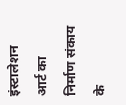इंस्टालेशन आर्ट का निर्माण संकाय के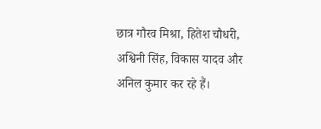छात्र गौरव मिश्रा, हितेश चौधरी, अश्विनी सिंह, विकास यादव और अनिल कुमार कर रहे हैं।